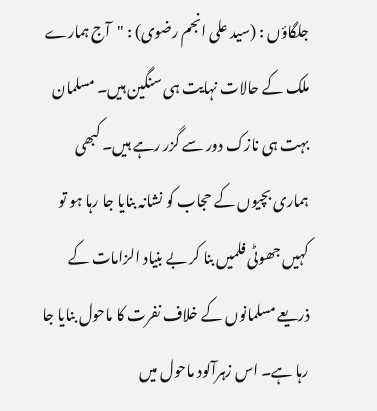جلگاؤں : (سید علی انجم رضوی) : "آج ہمارے ملک کے حالات نہایت ہی سنگین ہیں۔ مسلمان بہت ہی نازک دور سے گزر رہے ہیں۔ کبھی ہماری بچیوں کے حجاب کو نشانہ بنایا جا رہا ہو تو کہیں جھوٹی فلمیں بنا کر بے بنیاد الزامات کے ذریعے مسلمانوں کے خلاف نفرت کا ماحول بنایا جا رہا ہے۔ اس زہرآلود ماحول میں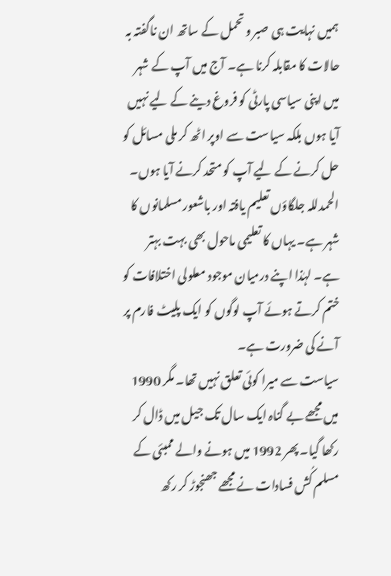ہمیں نہایت ہی صبر و تحمل کے ساتھ ان ناگفتہ بہ حالات کا مقابلہ کرنا ہے۔ آج میں آپ کے شہر میں اپنی سیاسی پارٹی کو فروغ دینے کے لیے نہیں آیا ہوں بلکہ سیاست سے اوپر اٹھ کر ملی مسائل کو حل کرنے کے لیے آپ کو متحد کرنے آیا ہوں۔ الحمدللہ جلگاؤں تعلیم یافتہ اور باشعور مسلمانوں کا شہر ہے۔ یہاں کا تعلیمی ماحول بھی بہت بہتر ہے۔ لہٰذا اپنے درمیان موجود معلولی اختلافات کو ختم کرتے ہوئے آپ لوگوں کو ایک پلیٹ فارم پر آنے کی ضرورت ہے۔
سیاست سے میرا کوئی تعلق نہیں تھا۔ مگر 1990 میں مجھے بے گناہ ایک سال تک جیل میں ڈال کر رکھا گیا۔ پھر 1992 میں ہونے والے ممبئی کے مسلم کُش فسادات نے مجھے جھنجوڑ کر رکھ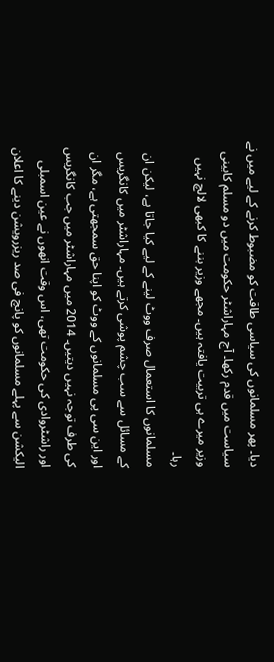دیا۔ پھر مسلمانوں کی سیاسی طاقت کو مضبوط کرنے کے لیے میں نے سیاست میں قدم رکھا۔ آج مہاراشٹر حکومت میں دو مسلم کابینی وزیر میرے ہی تربیت یافتہ ہیں۔ مجھے وزیر بننے کا کبھی لالچ نہیں رہا۔
مسلمانوں کا استعمال صرف ووٹ لینے کے لیے کیا جاتا ہے، لیکن ان کے مسائل سے سب چشم پوشی کرتے ہیں۔ مہاراشٹر میں کانگریس اور این سی پی مسلمانوں کے ووٹ کو اپنا حق سمجھتی ہے، مگر ان کی طرف توجہ نہیں دیتیں۔ 2014 میں مہاراشٹر میں جب کانگریس اور راشٹروادی کی حکومت تھی، اس وقت انھوں نے عین اسمبلی الیکشن سے پہلے مسلمانوں کو پانچ فی صد ریزرویشن دینے کا اعلان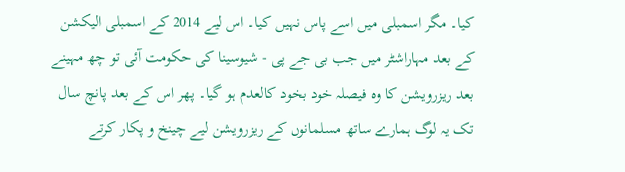کیا۔ مگر اسمبلی میں اسے پاس نہیں کیا۔ اس لیے 2014 کے اسمبلی الیکشن کے بعد مہاراشٹر میں جب بی جے پی - شیوسینا کی حکومت آئی تو چھ مہینے بعد ریزرویشن کا وہ فیصلہ خود بخود کالعدم ہو گیا۔ پھر اس کے بعد پانچ سال تک یہ لوگ ہمارے ساتھ مسلمانوں کے ریزرویشن لیے چینخ و پکار کرتے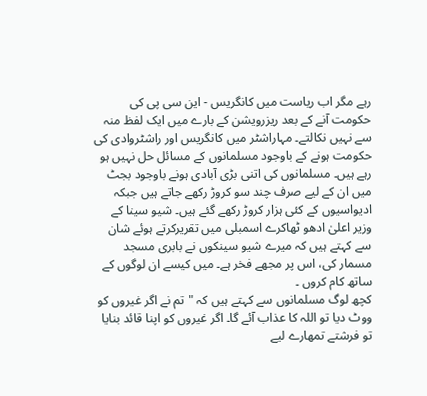رہے مگر اب ریاست میں کانگریس - این سی پی کی حکومت آنے کے بعد ریزرویشن کے بارے میں ایک لفظ منہ سے نہیں نکالتے۔ مہاراشٹر میں کانگریس اور راشٹروادی کی حکومت ہونے کے باوجود مسلمانوں کے مسائل حل نہیں ہو رہے ہیں۔ مسلمانوں کی اتنی بڑی آبادی ہونے باوجود بجٹ میں ان کے لیے صرف چند سو کروڑ رکھے جاتے ہیں جبکہ ادیواسیوں کے کئی ہزار کروڑ رکھے گئے ہیں۔ شیو سینا کے وزیر اعلیٰ ادھو ٹھاکرے اسمبلی میں تقریرکرتے ہوئے شان سے کہتے ہیں کہ میرے شیو سینکوں نے بابری مسجد مسمار کی، اس پر مجھے فخر ہے۔ میں کیسے ان لوگوں کے ساتھ کام کروں ۔
کچھ لوگ مسلمانوں سے کہتے ہیں کہ "تم نے اگر غیروں کو ووٹ دیا تو اللہ کا عذاب آئے گا۔ اگر غیروں کو اپنا قائد بنایا تو فرشتے تمھارے لیے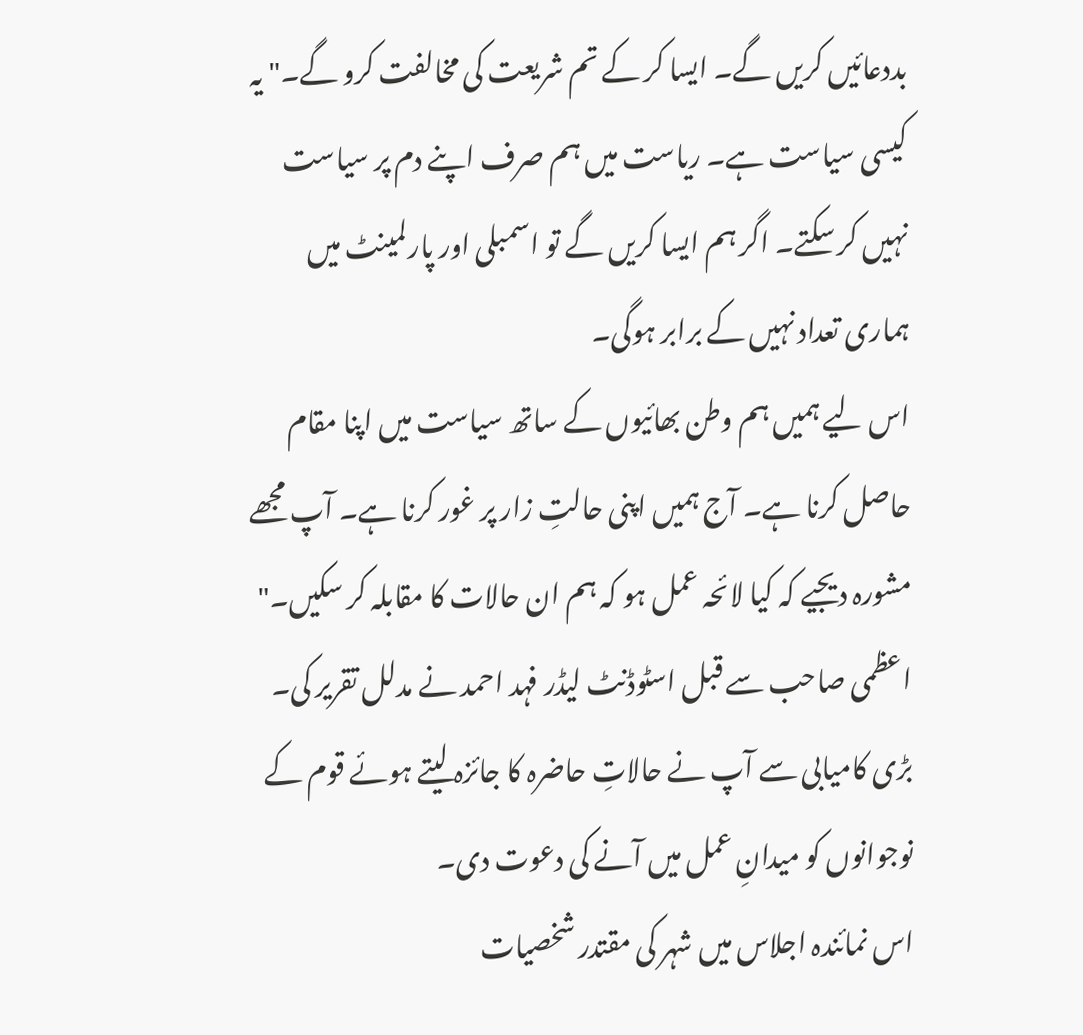بددعائیں کریں گے۔ ایسا کر کے تم شریعت کی مخالفت کرو گے۔" یہ کیسی سیاست ہے۔ ریاست میں ہم صرف اپنے دم پر سیاست نہیں کر سکتے۔ اگر ہم ایسا کریں گے تو اسمبلی اور پارلمینٹ میں ہماری تعداد نہیں کے برابر ہوگی۔
اس لیے ہمیں ہم وطن بھائیوں کے ساتھ سیاست میں اپنا مقام حاصل کرنا ہے۔ آج ہمیں اپنی حالتِ زار پر غور کرنا ہے۔ آپ مجھے مشورہ دیجیے کہ کیا لائحہ عمل ہو کہ ہم ان حالات کا مقابلہ کر سکیں۔"
اعظمی صاحب سے قبل اسٹوڈنٹ لیڈر فہد احمد نے مدلل تقریر کی۔ بڑی کامیابی سے آپ نے حالاتِ حاضرہ کا جائزہ لیتے ہوئے قوم کے نوجوانوں کو میدانِ عمل میں آنے کی دعوت دی۔
اس نمائندہ اجلاس میں شہر کی مقتدر شخصیات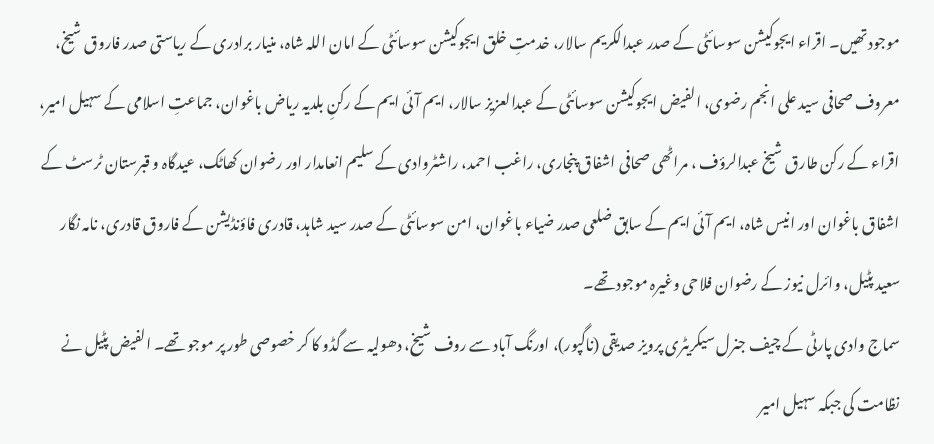موجود تھیں۔ اقراء ایجوکیشن سوسائٹی کے صدر عبدالکریم سالار، خدمتِ خلق ایجوکیشن سوسائٹی کے امان اللہ شاہ، منیار برادری کے ریاستی صدر فاروق شیخ، معروف صحافی سید علی انجم رضوی، الفیض ایجوکیشن سوسائٹی کے عبدالعزیز سالار، ایم آئی ایم کے رکنِ بلدیہ ریاض باغوان، جماعتِ اسلامی کے سہیل امیر، اقراء کے رکن طارق شیخ عبدالرؤف ، مراٹھی صحافی اشفاق پنجاری، راغب احمد، راشٹروادی کے سلیم انعامدار اور رضوان کھاٹک، عیدگاہ و قبرستان ٹرسٹ کے اشفاق باغوان اور انیس شاہ، ایم آئی ایم کے سابق ضلعی صدر ضیاء باغوان، امن سوسائٹی کے صدر سید شاہد، قادری فاؤنڈیشن کے فاروق قادری، نامہ نگار سعید پٹیل، وائرل نیوز کے رضوان فلاحی وغیرہ موجود تھے۔
سماج وادی پارٹی کے چیف جنرل سیکریٹری پرویز صدیقی (ناگپور)، اورنگ آباد سے روف شیخ، دھولیہ سے گڈو کا کر خصوصی طور پر موجو تھے۔ الفیض پٹیل نے نظامت کی جبکہ سہیل امیر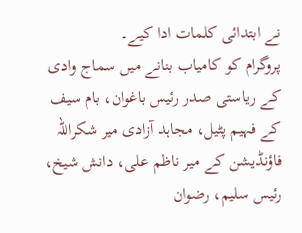نے ابتدائی کلمات ادا کیے۔
پروگرام کو کامیاب بنانے میں سماج وادی کے ریاستی صدر رئیس باغوان، بام سیف کے فہیم پٹیل، مجاہد آزادی میر شکراللہ فاؤنڈیشن کے میر ناظم علی، دانش شیخ، رئیس سلیم، رضوان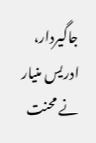جاگیردار، ادریس منیار نے محنت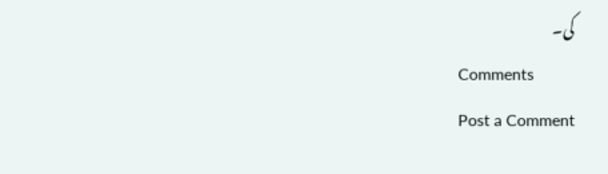کی۔
Comments
Post a Comment